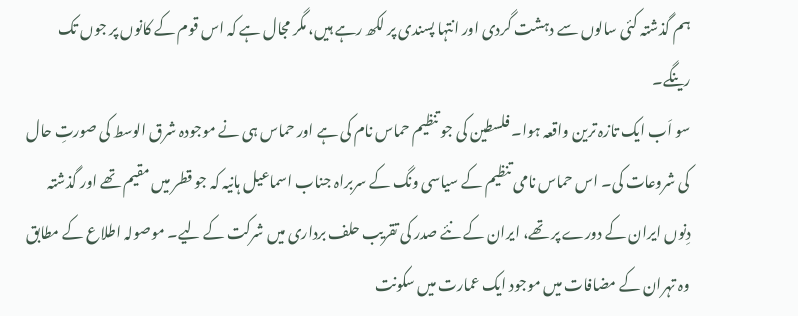ہم گذشتہ کئی سالوں سے دہشت گردی اور انتہا پسندی پر لکھ رہے ہیں، مگر مجال ہے کہ اس قوم کے کانوں پر جوں تک رینگے۔
سو اَب ایک تازہ ترین واقعہ ہوا۔ فلسطین کی جو تنظیم حماس نام کی ہے اور حماس ہی نے موجودہ شرق الوسط کی صورتِ حال کی شروعات کی۔ اس حماس نامی تنظیم کے سیاسی ونگ کے سربراہ جناب اسماعیل ہانیہ کہ جو قطر میں مقیم تھے اور گذشتہ دِنوں ایران کے دورے پر تھے، ایران کے نئے صدر کی تقریب حلف برداری میں شرکت کے لیے۔ موصولہ اطلاع کے مطابق وہ تہران کے مضافات میں موجود ایک عمارت میں سکونت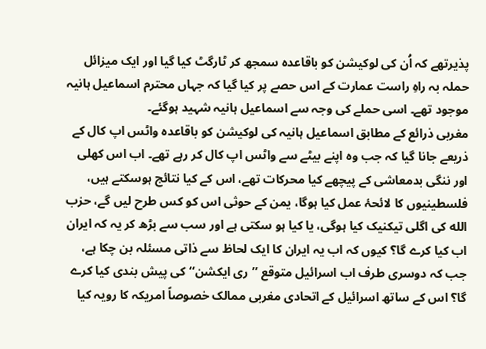پذیرتھے کہ اُن کی لوکیشن کو باقاعدہ سمجھ کر ٹارگٹ کیا گیا اور ایک میزائل حملہ بہ راہِ راست عمارت کے اس حصے پر کیا گیا کہ جہاں محترم اسماعیل ہانیہ موجود تھے۔ اسی حملے کی وجہ سے اسماعیل ہانیہ شہید ہوگئے۔
مغربی ذرائع کے مطابق اسماعیل ہانیہ کی لوکیشن کو باقاعدہ واٹس اپ کال کے ذریعے جانا گیا کہ جب وہ اپنے بیٹے سے واٹس اپ کال کر رہے تھے۔ اب اس کھلی اور ننگی بدمعاشی کے پیچھے کیا محرکات تھے، اس کے کیا نتائج ہوسکتے ہیں، فلسطینیوں کا لائحۂ عمل کیا ہوگا، یمن کے حوثی اس کو کس طرح لیں گے، حزب الله کی اگلی تیکنیک کیا ہوگی، یا کیا ہو سکتی ہے اور سب سے بڑھ کر یہ کہ ایران اب کیا کرے گا؟ کیوں کہ اب یہ ایران کا ایک لحاظ سے ذاتی مسئلہ بن چکا ہے، جب کہ دوسری طرف اب اسرائیل متوقع ’’ری ایکشن‘‘ کی پیش بندی کیا کرے گا؟ اس کے ساتھ اسرائیل کے اتحادی مغربی ممالک خصوصاً امریکہ کا رویہ کیا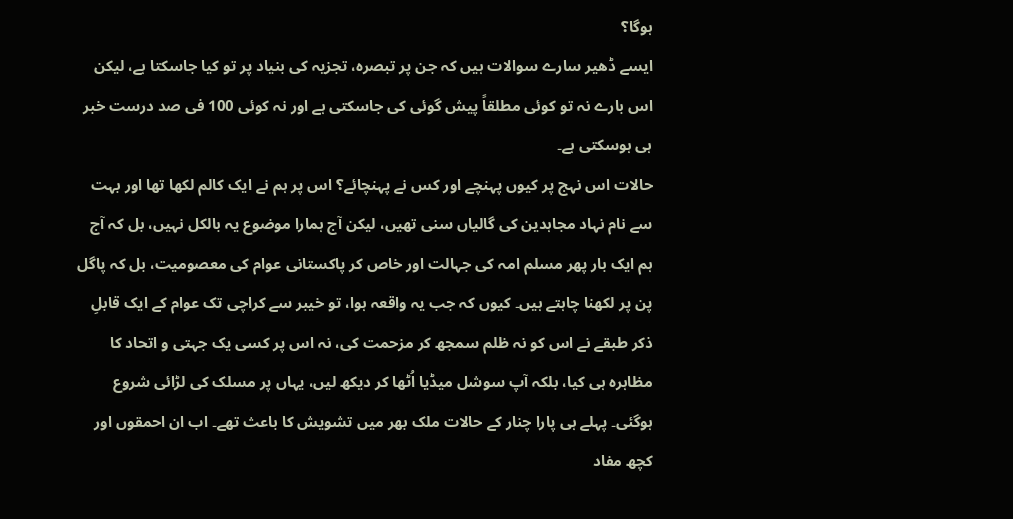ہوگا؟
ایسے ڈھیر سارے سوالات ہیں کہ جن پر تبصرہ، تجزیہ کی بنیاد پر تو کیا جاسکتا ہے، لیکن اس بارے نہ تو کوئی مطلقاً پیش گوئی کی جاسکتی ہے اور نہ کوئی 100 فی صد درست خبر ہی ہوسکتی ہے۔
حالات اس نہج پر کیوں پہنچے اور کس نے پہنچائے؟ اس پر ہم نے ایک کالم لکھا تھا اور بہت سے نام نہاد مجاہدین کی گالیاں سنی تھیں، لیکن آج ہمارا موضوع یہ بالکل نہیں، بل کہ آج ہم ایک بار پھر مسلم امہ کی جہالت اور خاص کر پاکستانی عوام کی معصومیت، بل کہ پاگل پن پر لکھنا چاہتے ہیں۔ کیوں کہ جب یہ واقعہ ہوا، تو خیبر سے کراچی تک عوام کے ایک قابلِ ذکر طبقے نے اس کو نہ ظلم سمجھ کر مزحمت کی، نہ اس پر کسی یک جہتی و اتحاد کا مظاہرہ ہی کیا، بلکہ آپ سوشل میڈیا اُٹھا کر دیکھ لیں، یہاں پر مسلک کی لڑائی شروع ہوگئی۔ پہلے ہی پارا چنار کے حالات ملک بھر میں تشویش کا باعث تھے۔ اب ان احمقوں اور کچھ مفاد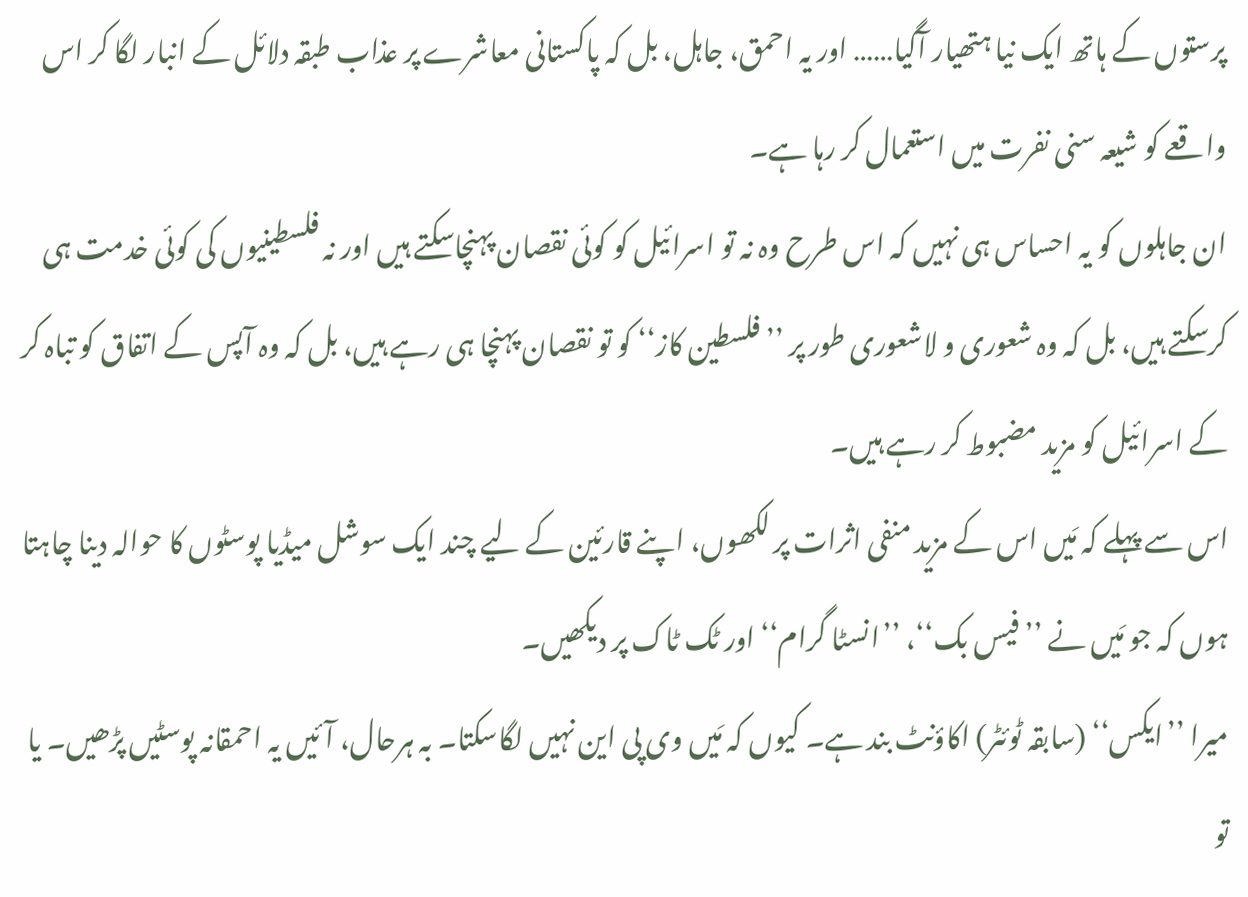پرستوں کے ہاتھ ایک نیا ہتھیار آگیا…… اور یہ احمق، جاہل، بل کہ پاکستانی معاشرے پر عذاب طبقہ دلائل کے انبار لگا کر اس واقعے کو شیعہ سنی نفرت میں استعمال کر رہا ہے۔
ان جاہلوں کو یہ احساس ہی نہیں کہ اس طرح وہ نہ تو اسرائیل کو کوئی نقصان پہنچاسکتے ہیں اور نہ فلسطینیوں کی کوئی خدمت ہی کرسکتے ہیں، بل کہ وہ شعوری و لاشعوری طور پر ’’فلسطین کاز‘‘ کو تو نقصان پہنچا ہی رہے ہیں، بل کہ وہ آپس کے اتفاق کو تباہ کر کے اسرائیل کو مزید مضبوط کر رہے ہیں۔
اس سے پہلے کہ مَیں اس کے مزید منفی اثرات پر لکھوں، اپنے قارئین کے لیے چند ایک سوشل میڈیا پوسٹوں کا حوالہ دینا چاہتا ہوں کہ جو مَیں نے ’’فیس بک‘‘، ’’انسٹا گرام‘‘ اور ٹک ٹاک پر دیکھیں۔
میرا ’’ایکس‘‘ (سابقہ ٹوئٹر) اکاؤنٹ بند ہے۔ کیوں کہ مَیں وی پی این نہیں لگاسکتا۔ بہ ہرحال، آئیں یہ احمقانہ پوسٹیں پڑھیں۔ یا تو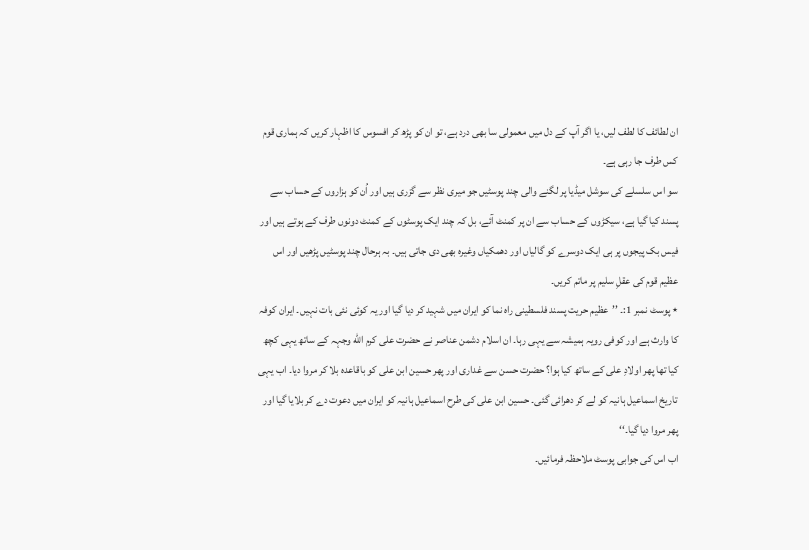ان لطائف کا لطف لیں، یا اگر آپ کے دل میں معمولی سا بھی درد ہے، تو ان کو پڑھ کر افسوس کا اظہار کریں کہ ہماری قوم کس طرف جا رہی ہے۔
سو اس سلسلے کی سوشل میڈیا پر لگنے والی چند پوسٹیں جو میری نظر سے گزری ہیں اور اُن کو ہزاروں کے حساب سے پسند کیا گیا ہے، سیکڑوں کے حساب سے ان پر کمنٹ آئے، بل کہ چند ایک پوسٹوں کے کمنٹ دونوں طرف کے ہوتے ہیں اور فیس بک پیجوں پر ہی ایک دوسرے کو گالیاں اور دھمکیاں وغیرہ بھی دی جاتی ہیں۔ بہ ہرحال چند پوسٹیں پڑھیں اور اس عظیم قوم کی عقلِ سلیم پر ماتم کریں۔
٭ پوسٹ نمبر 1:۔ ’’عظیم حریت پسند فلسطینی راہ نما کو ایران میں شہید کر دیا گیا اور یہ کوئی نئی بات نہیں۔ ایران کوفہ کا وارث ہے اور کوفی رویہ ہمیشہ سے یہی رہا۔ ان اسلام دشمن عناصر نے حضرت علی کرم الله وجہہ کے ساتھ یہی کچھ کیا تھا پھر اولادِ علی کے ساتھ کیا ہوا؟ حضرت حسن سے غداری اور پھر حسین ابن علی کو باقاعدہ بلا کر مروا دیا۔ اب یہی تاریخ اسماعیل ہانیہ کو لے کر دھرائی گئی۔ حسین ابن علی کی طرح اسماعیل ہانیہ کو ایران میں دعوت دے کر بلایا گیا اور پھر مروا دیا گیا۔‘‘
اب اس کی جوابی پوسٹ ملاحظہ فرمائیں۔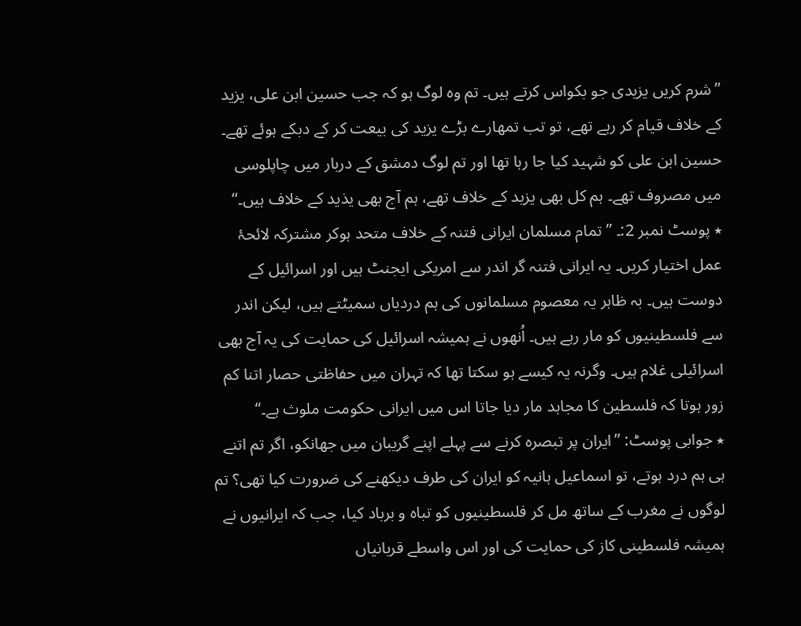’’شرم کریں یزیدی جو بکواس کرتے ہیں۔ تم وہ لوگ ہو کہ جب حسین ابن علی، یزید کے خلاف قیام کر رہے تھے، تو تب تمھارے بڑے یزید کی بیعت کر کے دبکے ہوئے تھے۔ حسین ابن علی کو شہید کیا جا رہا تھا اور تم لوگ دمشق کے دربار میں چاپلوسی میں مصروف تھے۔ ہم کل بھی یزید کے خلاف تھے، ہم آج بھی یذید کے خلاف ہیں۔‘‘
٭ پوسٹ نمبر 2:۔ ’’تمام مسلمان ایرانی فتنہ کے خلاف متحد ہوکر مشترکہ لائحۂ عمل اختیار کریں۔ یہ ایرانی فتنہ گر اندر سے امریکی ایجنٹ ہیں اور اسرائیل کے دوست ہیں۔ بہ ظاہر یہ معصوم مسلمانوں کی ہم دردیاں سمیٹتے ہیں، لیکن اندر سے فلسطینیوں کو مار رہے ہیں۔ اُنھوں نے ہمیشہ اسرائیل کی حمایت کی یہ آج بھی اسرائیلی غلام ہیں۔ وگرنہ یہ کیسے ہو سکتا تھا کہ تہران میں حفاظتی حصار اتنا کم زور ہوتا کہ فلسطین کا مجاہد مار دیا جاتا اس میں ایرانی حکومت ملوث ہے۔‘‘
٭ جوابی پوسٹ: ’’ایران پر تبصرہ کرنے سے پہلے اپنے گریبان میں جھانکو، اگر تم اتنے ہی ہم درد ہوتے، تو اسماعیل ہانیہ کو ایران کی طرف دیکھنے کی ضرورت کیا تھی؟ تم لوگوں نے مغرب کے ساتھ مل کر فلسطینیوں کو تباہ و برباد کیا، جب کہ ایرانیوں نے ہمیشہ فلسطینی کاز کی حمایت کی اور اس واسطے قربانیاں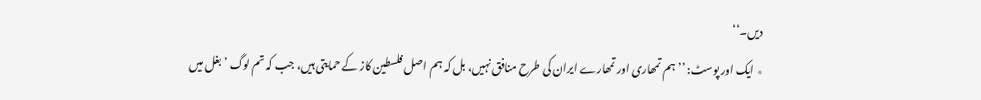دیں۔‘‘
٭ ایک اور پوسٹ: ’’ہم تمھاری اور تمھارے ایران کی طرح منافق نہیں، بل کہ ہم اصل فلسطین کاز کے حمایتی ہیں، جب کہ تم لوگ ’بغل میں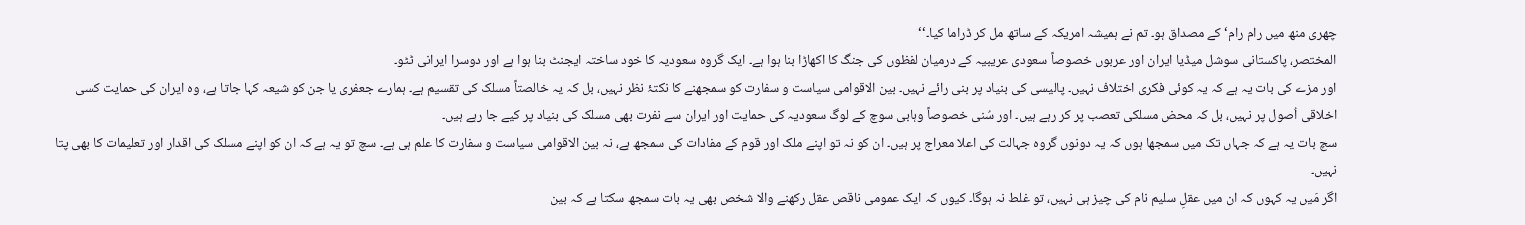چھری منھ میں رام رام‘ کے مصداق ہو۔ تم نے ہمیشہ امریکہ کے ساتھ مل کر ڈراما کیا۔‘‘
المختصر، پاکستانی سوشل میڈیا ایران اور عربوں خصوصاً سعودی عریبیہ کے درمیان لفظوں کی جنگ کا اکھاڑا بنا ہوا ہے۔ ایک گروہ سعودیہ کا خود ساختہ ایجنٹ بنا ہوا ہے اور دوسرا ایرانی ٹٹو۔
اور مزے کی بات یہ ہے کہ یہ کوئی فکری اختلاف نہیں۔ پالیسی کی بنیاد پر بنی رائے نہیں۔ بین الاقوامی سیاست و سفارت کو سمجھنے کا نکتۂ نظر نہیں، بل کہ یہ خالصتاً مسلک کی تقسیم ہے۔ ہمارے جعفری یا جن کو شیعہ کہا جاتا ہے، وہ ایران کی حمایت کسی اخلاقی اُصول پر نہیں، بل کہ محض مسلکی تعصب پر کر رہے ہیں۔ اور سُنی خصوصاً وہابی سوچ کے لوگ سعودیہ کی حمایت اور ایران سے نفرت بھی مسلک کی بنیاد پر کیے جا رہے ہیں۔
سچ بات یہ ہے کہ جہاں تک میں سمجھا ہوں کہ یہ دونوں گروہ جہالت کی اعلا معراج پر ہیں۔ ان کو نہ تو اپنے ملک اور قوم کے مفادات کی سمجھ ہے، نہ بین الاقوامی سیاست و سفارت کا علم ہی ہے۔ سچ تو یہ ہے کہ ان کو اپنے مسلک کی اقدار اور تعلیمات کا بھی پتا نہیں۔
اگر مَیں یہ کہوں کہ ان میں عقلِ سلیم نام کی چیز ہی نہیں، تو غلط نہ ہوگا۔ کیوں کہ ایک عمومی ناقص عقل رکھنے والا شخص بھی یہ بات سمجھ سکتا ہے کہ بین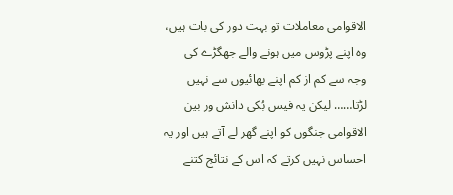الاقوامی معاملات تو بہت دور کی بات ہیں، وہ اپنے پڑوس میں ہونے والے جھگڑے کی وجہ سے کم از کم اپنے بھائیوں سے نہیں لڑتا…… لیکن یہ فیس بُکی دانش ور بین الاقوامی جنگوں کو اپنے گھر لے آتے ہیں اور یہ احساس نہیں کرتے کہ اس کے نتائج کتنے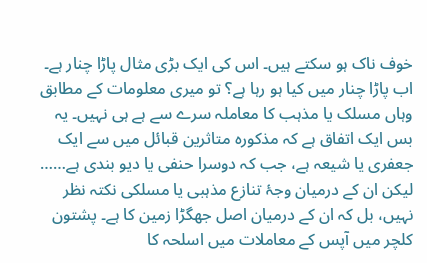خوف ناک ہو سکتے ہیں۔ اس کی ایک بڑی مثال پاڑا چنار ہے۔
اب پاڑا چنار میں کیا ہو رہا ہے؟ تو میری معلومات کے مطابق وہاں مسلک یا مذہب کا معاملہ سرے سے ہے ہی نہیں۔ یہ بس ایک اتفاق ہے کہ مذکورہ متاثرین قبائل میں سے ایک جعفری یا شیعہ ہے، جب کہ دوسرا حنفی یا دیو بندی ہے…… لیکن ان کے درمیان وجۂ تنازع مذہبی یا مسلکی نکتہ نظر نہیں، بل کہ ان کے درمیان اصل جھگڑا زمین کا ہے۔ پشتون کلچر میں آپس کے معاملات میں اسلحہ کا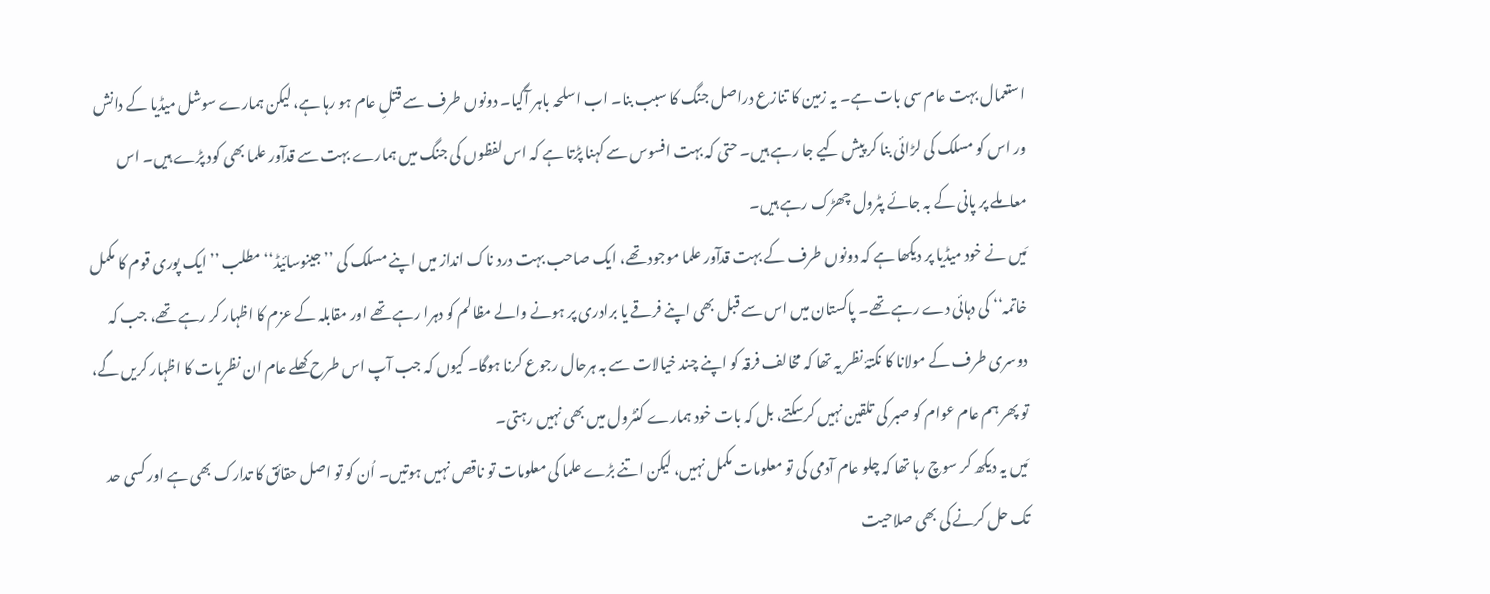استعمال بہت عام سی بات ہے۔ یہ زمین کا تنازع دراصل جنگ کا سبب بنا۔ اب اسلحہ باہر آگیا۔ دونوں طرف سے قتلِ عام ہو رہا ہے، لیکن ہمارے سوشل میڈیا کے دانش ور اس کو مسلک کی لڑائی بنا کر پیش کیے جا رہے ہیں۔ حتی کہ بہت افسوس سے کہنا پڑتا ہے کہ اس لفظوں کی جنگ میں ہمارے بہت سے قدآور علما بھی کود پڑے ہیں۔ اس معاملے پر پانی کے بہ جائے پٹرول چھڑک رہے ہیں۔
مَیں نے خود میڈیا پر دیکھا ہے کہ دونوں طرف کے بہت قدآور علما موجود تھے، ایک صاحب بہت درد ناک انداز میں اپنے مسلک کی ’’جینوسائیڈ‘‘ مطلب ’’ایک پوری قوم کا مکمل خاتمہ‘‘ کی دہائی دے رہے تھے۔ پاکستان میں اس سے قبل بھی اپنے فرقے یا برادری پر ہونے والے مظالم کو دہرا رہے تھے اور مقابلہ کے عزم کا اظہار کر رہے تھے، جب کہ دوسری طرف کے مولانا کا نکتۂ نظر یہ تھا کہ مخالف فرقہ کو اپنے چند خیالات سے بہ ہرحال رجوع کرنا ہوگا۔ کیوں کہ جب آپ اس طرح کھلے عام ان نظریات کا اظہار کریں گے، تو پھر ہم عام عوام کو صبر کی تلقین نہیں کرسکتے، بل کہ بات خود ہمارے کنٹرول میں بھی نہیں رہتی۔
مَیں یہ دیکھ کر سوچ رہا تھا کہ چلو عام آدمی کی تو معلومات مکمل نہیں، لیکن اتنے بڑے علما کی معلومات تو ناقص نہیں ہوتیں۔ اُن کو تو اصل حقائق کا تدارک بھی ہے اور کسی حد تک حل کرنے کی بھی صلاحیت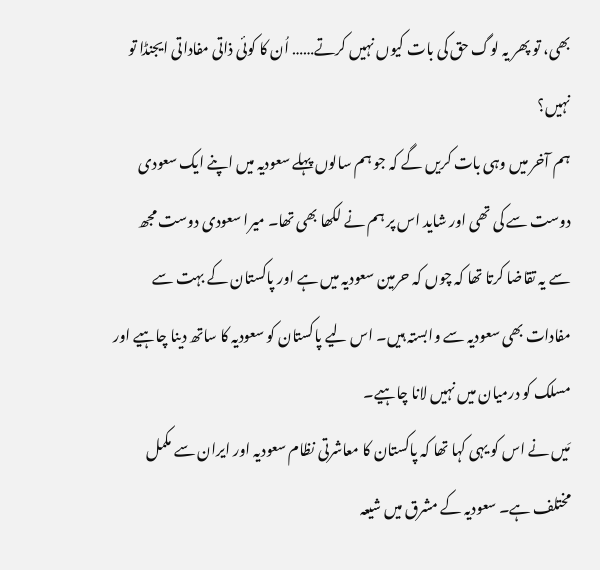بھی، تو پھر یہ لوگ حق کی بات کیوں نہیں کرتے…… اُن کا کوئی ذاتی مفاداتی ایجنڈا تو نہیں؟
ہم آخر میں وہی بات کریں گے کہ جو ہم سالوں پہلے سعودیہ میں اپنے ایک سعودی دوست سے کی تھی اور شاید اس پر ہم نے لکھا بھی تھا۔ میرا سعودی دوست مجھ سے یہ تقاضا کرتا تھا کہ چوں کہ حرمین سعودیہ میں ہے اور پاکستان کے بہت سے مفادات بھی سعودیہ سے وابستہ ہیں۔ اس لیے پاکستان کو سعودیہ کا ساتھ دینا چاہیے اور مسلک کو درمیان میں نہیں لانا چاہیے۔
مَیں نے اس کو یہی کہا تھا کہ پاکستان کا معاشرتی نظام سعودیہ اور ایران سے مکمل مختلف ہے۔ سعودیہ کے مشرق میں شیعہ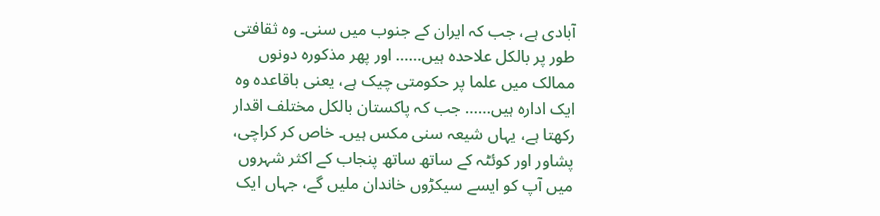آبادی ہے، جب کہ ایران کے جنوب میں سنی۔ وہ ثقافتی طور پر بالکل علاحدہ ہیں…… اور پھر مذکورہ دونوں ممالک میں علما پر حکومتی چیک ہے، یعنی باقاعدہ وہ ایک ادارہ ہیں…… جب کہ پاکستان بالکل مختلف اقدار رکھتا ہے، یہاں شیعہ سنی مکس ہیں۔ خاص کر کراچی، پشاور اور کوئٹہ کے ساتھ ساتھ پنجاب کے اکثر شہروں میں آپ کو ایسے سیکڑوں خاندان ملیں گے، جہاں ایک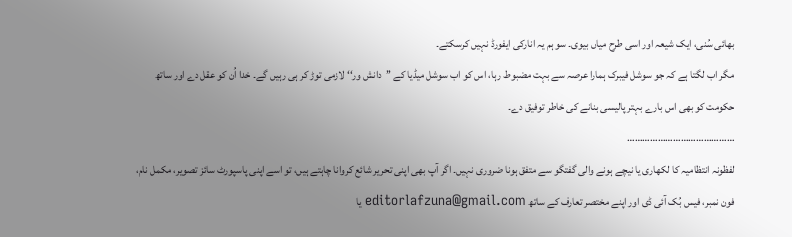بھائی سُنی، ایک شیعہ اور اسی طرح میاں بیوی۔ سو ہم یہ انارکی ایفورڈ نہیں کرسکتے۔
مگر اب لگتا ہے کہ جو سوشل فیبرک ہمارا عرصہ سے بہت مضبوط رہا، اس کو اب سوشل میڈیا کے ’’دانش ور‘‘ لازمی توڑ کر ہی رہیں گے۔ خدا اُن کو عقل دے اور ساتھ حکومت کو بھی اس بارے بہتر پالیسی بنانے کی خاطر توفیق دے۔
……………………………………
لفظونہ انتظامیہ کا لکھاری یا نیچے ہونے والی گفتگو سے متفق ہونا ضروری نہیں۔ اگر آپ بھی اپنی تحریر شائع کروانا چاہتے ہیں، تو اسے اپنی پاسپورٹ سائز تصویر، مکمل نام، فون نمبر، فیس بُک آئی ڈی اور اپنے مختصر تعارف کے ساتھ editorlafzuna@gmail.com یا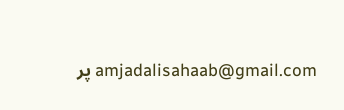amjadalisahaab@gmail.com پر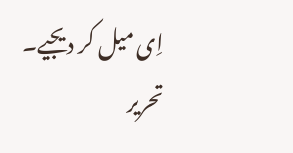اِی میل کر دیجیے۔ تحریر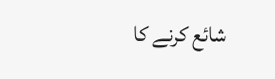شائع کرنے کا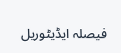فیصلہ ایڈیٹوریل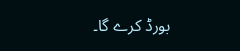بورڈ کرے گا۔